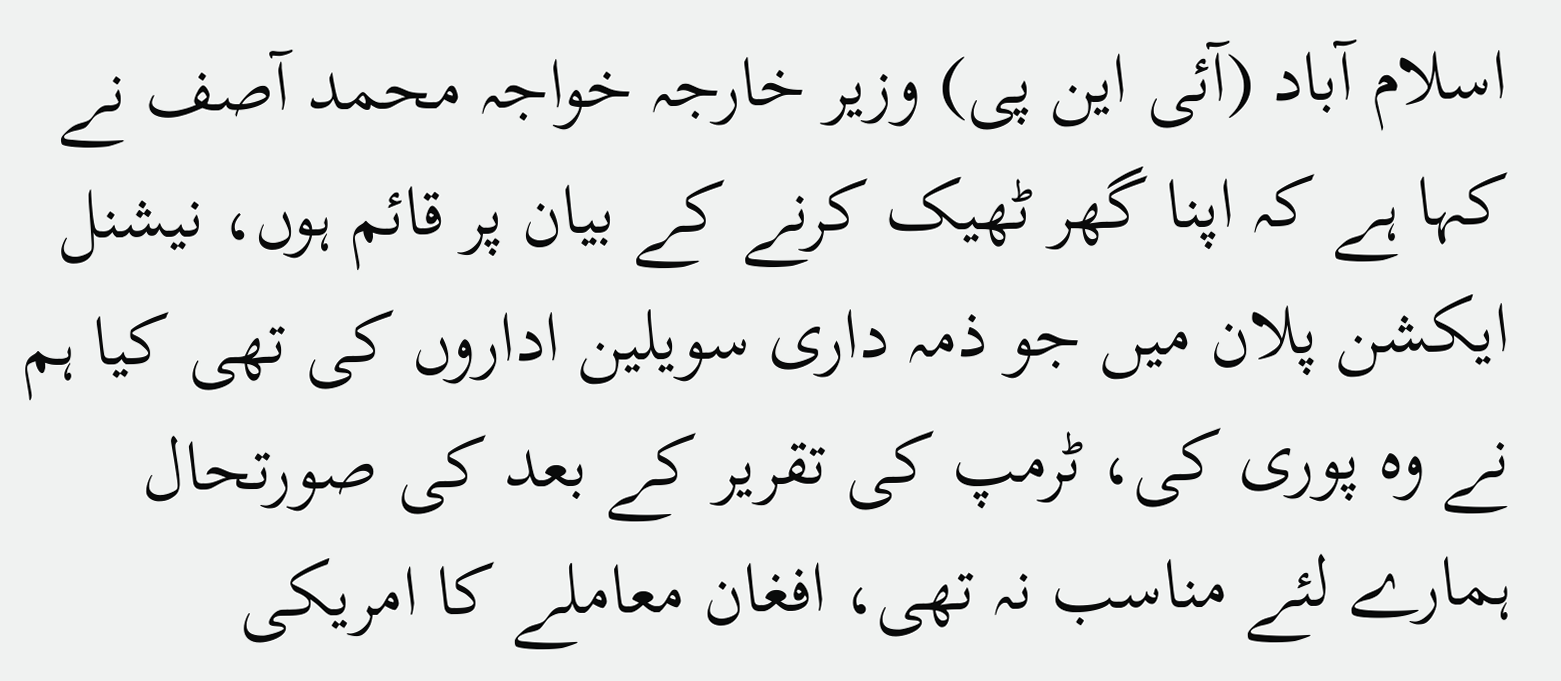اسلام آباد (آئی این پی) وزیر خارجہ خواجہ محمد آصف نے کہا ہے کہ اپنا گھر ٹھیک کرنے کے بیان پر قائم ہوں، نیشنل ایکشن پلان میں جو ذمہ داری سویلین اداروں کی تھی کیا ہم نے وہ پوری کی، ٹرمپ کی تقریر کے بعد کی صورتحال ہمارے لئے مناسب نہ تھی، افغان معاملے کا امریکی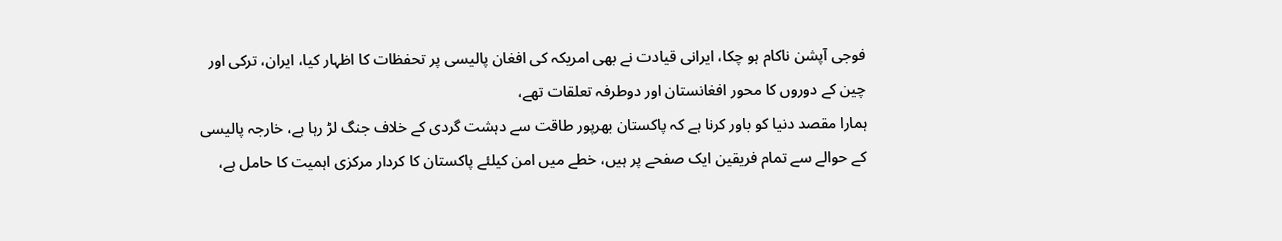فوجی آپشن ناکام ہو چکا، ایرانی قیادت نے بھی امریکہ کی افغان پالیسی پر تحفظات کا اظہار کیا، ایران، ترکی اور چین کے دوروں کا محور افغانستان اور دوطرفہ تعلقات تھے،
ہمارا مقصد دنیا کو باور کرنا ہے کہ پاکستان بھرپور طاقت سے دہشت گردی کے خلاف جنگ لڑ رہا ہے، خارجہ پالیسی کے حوالے سے تمام فریقین ایک صفحے پر ہیں، خطے میں امن کیلئے پاکستان کا کردار مرکزی اہمیت کا حامل ہے،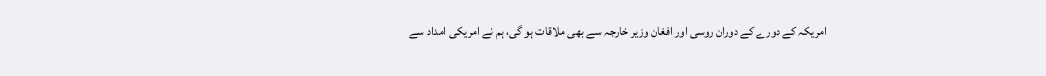امریکہ کے دورے کے دوران روسی اور افغان وزیر خارجہ سے بھی ملاقات ہو گی، ہم نے امریکی امداد سے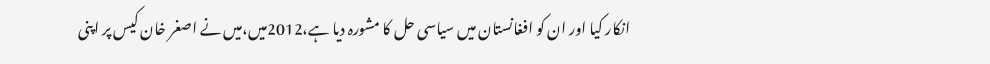انکار کیا اور ان کو افغانستان میں سیاسی حل کا مشورہ دیا ہے،2012میں،میں نے اصغر خان کیس پر اپنی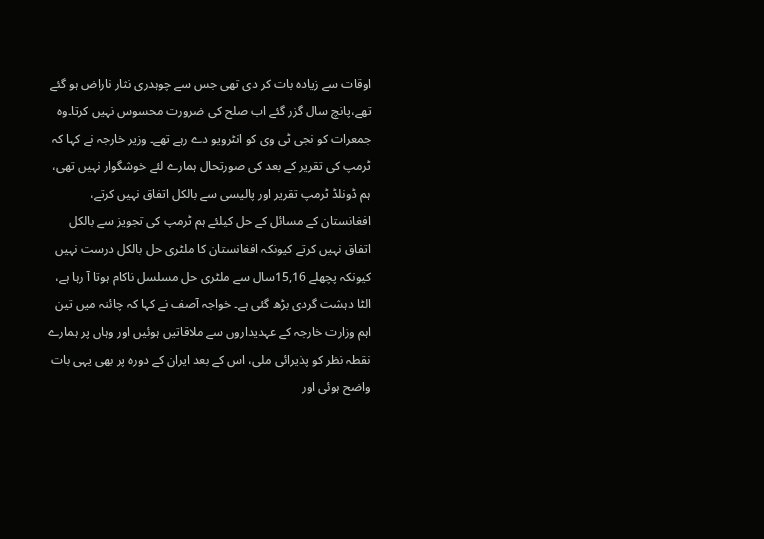اوقات سے زیادہ بات کر دی تھی جس سے چوہدری نثار ناراض ہو گئے تھے،پانچ سال گزر گئے اب صلح کی ضرورت محسوس نہیں کرتا۔وہ جمعرات کو نجی ٹی وی کو انٹرویو دے رہے تھے۔ وزیر خارجہ نے کہا کہ ٹرمپ کی تقریر کے بعد کی صورتحال ہمارے لئے خوشگوار نہیں تھی، ہم ڈونلڈ ٹرمپ تقریر اور پالیسی سے بالکل اتفاق نہیں کرتے، افغانستان کے مسائل کے حل کیلئے ہم ٹرمپ کی تجویز سے بالکل اتفاق نہیں کرتے کیونکہ افغانستان کا ملٹری حل بالکل درست نہیں کیونکہ پچھلے 15,16سال سے ملٹری حل مسلسل ناکام ہوتا آ رہا ہے، الٹا دہشت گردی بڑھ گئی ہے۔ خواجہ آصف نے کہا کہ چائنہ میں تین اہم وزارت خارجہ کے عہدیداروں سے ملاقاتیں ہوئیں اور وہاں پر ہمارے نقطہ نظر کو پذیرائی ملی، اس کے بعد ایران کے دورہ پر بھی یہی بات واضح ہوئی اور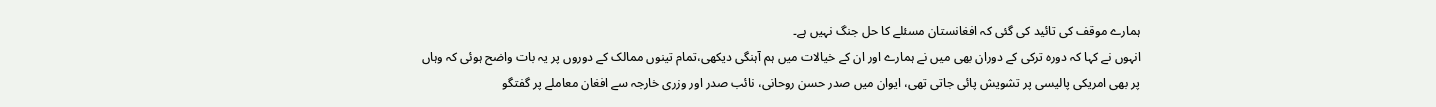ہمارے موقف کی تائید کی گئی کہ افغانستان مسئلے کا حل جنگ نہیں ہے۔
انہوں نے کہا کہ دورہ ترکی کے دوران بھی میں نے ہمارے اور ان کے خیالات میں ہم آہنگی دیکھی،تمام تینوں ممالک کے دوروں پر یہ بات واضح ہوئی کہ وہاں پر بھی امریکی پالیسی پر تشویش پائی جاتی تھی، ایوان میں صدر حسن روحانی، نائب صدر اور وزری خارجہ سے افغان معاملے پر گفتگو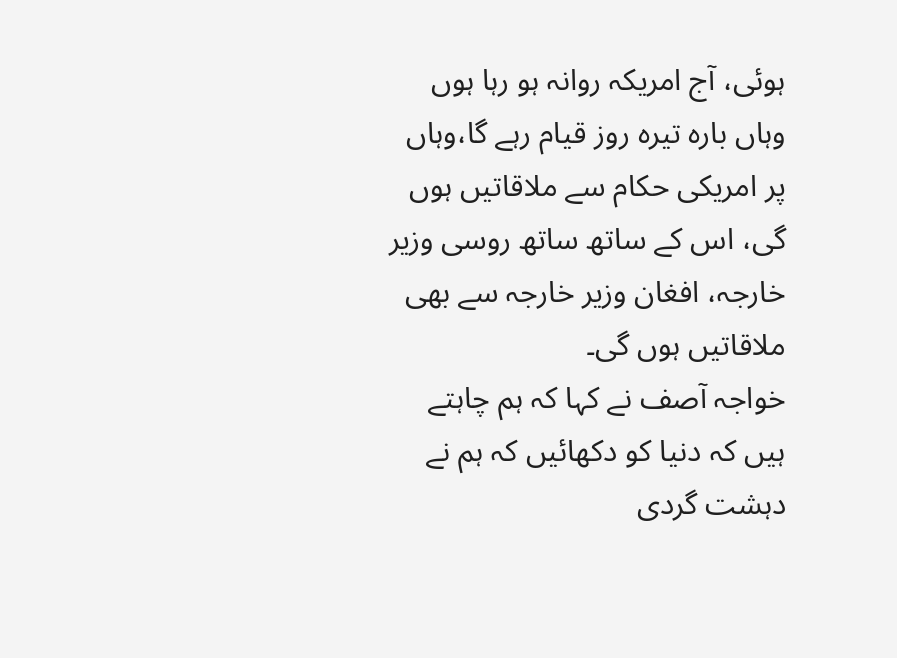ہوئی، آج امریکہ روانہ ہو رہا ہوں وہاں بارہ تیرہ روز قیام رہے گا،وہاں پر امریکی حکام سے ملاقاتیں ہوں گی، اس کے ساتھ ساتھ روسی وزیر خارجہ، افغان وزیر خارجہ سے بھی ملاقاتیں ہوں گی۔
خواجہ آصف نے کہا کہ ہم چاہتے ہیں کہ دنیا کو دکھائیں کہ ہم نے دہشت گردی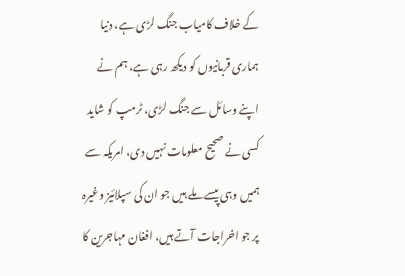کے خلاف کامیاب جنگ لڑی ہے، دنیا ہماری قربانیوں کو دیکھ رہی ہے، ہم نے اپنے وسائل سے جنگ لڑی، ٹرمپ کو شاید کسی نے صحیح معلومات نہیں دی، امریکہ سے ہمیں وہی پیسے ملے ہیں جو ان کی سپلائیز وغیرہ پر جو اخراجات آتے ہیں، افغان مہاجرین کا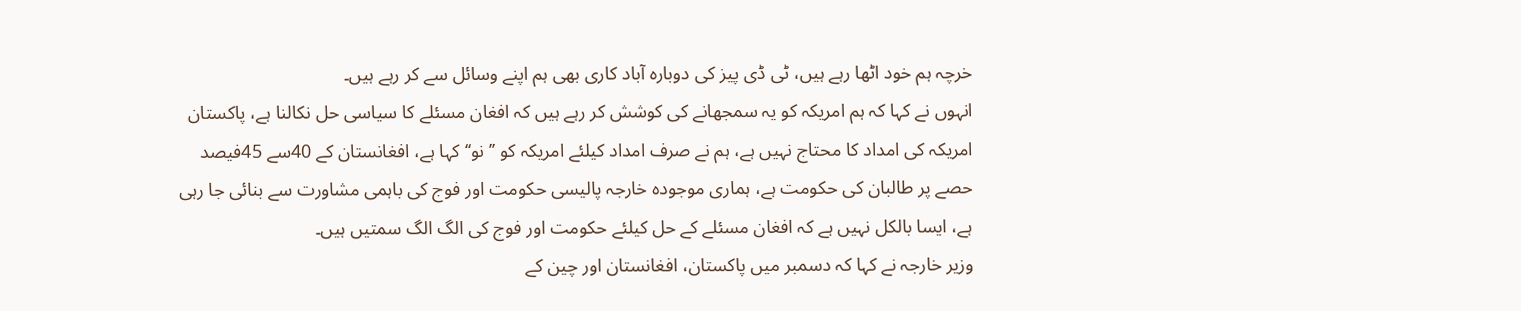خرچہ ہم خود اٹھا رہے ہیں، ٹی ڈی پیز کی دوبارہ آباد کاری بھی ہم اپنے وسائل سے کر رہے ہیں۔
انہوں نے کہا کہ ہم امریکہ کو یہ سمجھانے کی کوشش کر رہے ہیں کہ افغان مسئلے کا سیاسی حل نکالنا ہے، پاکستان امریکہ کی امداد کا محتاج نہیں ہے، ہم نے صرف امداد کیلئے امریکہ کو ’’نو‘‘کہا ہے، افغانستان کے 40سے 45فیصد حصے پر طالبان کی حکومت ہے، ہماری موجودہ خارجہ پالیسی حکومت اور فوج کی باہمی مشاورت سے بنائی جا رہی ہے، ایسا بالکل نہیں ہے کہ افغان مسئلے کے حل کیلئے حکومت اور فوج کی الگ الگ سمتیں ہیں۔
وزیر خارجہ نے کہا کہ دسمبر میں پاکستان، افغانستان اور چین کے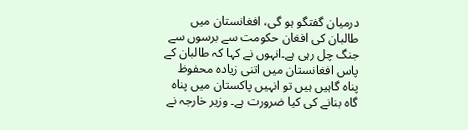درمیان گفتگو ہو گی، افغانستان میں طالبان کی افغان حکومت سے برسوں سے جنگ چل رہی ہے۔انہوں نے کہا کہ طالبان کے پاس افغانستان میں اتنی زیادہ محفوظ پناہ گاہیں ہیں تو انہیں پاکستان میں پناہ گاہ بنانے کی کیا ضرورت ہے۔ وزیر خارجہ نے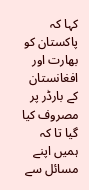کہا کہ پاکستان کو بھارت اور افغانستان کے بارڈر پر مصروف کیا گیا تا کہ ہمیں اپنے مسائل سے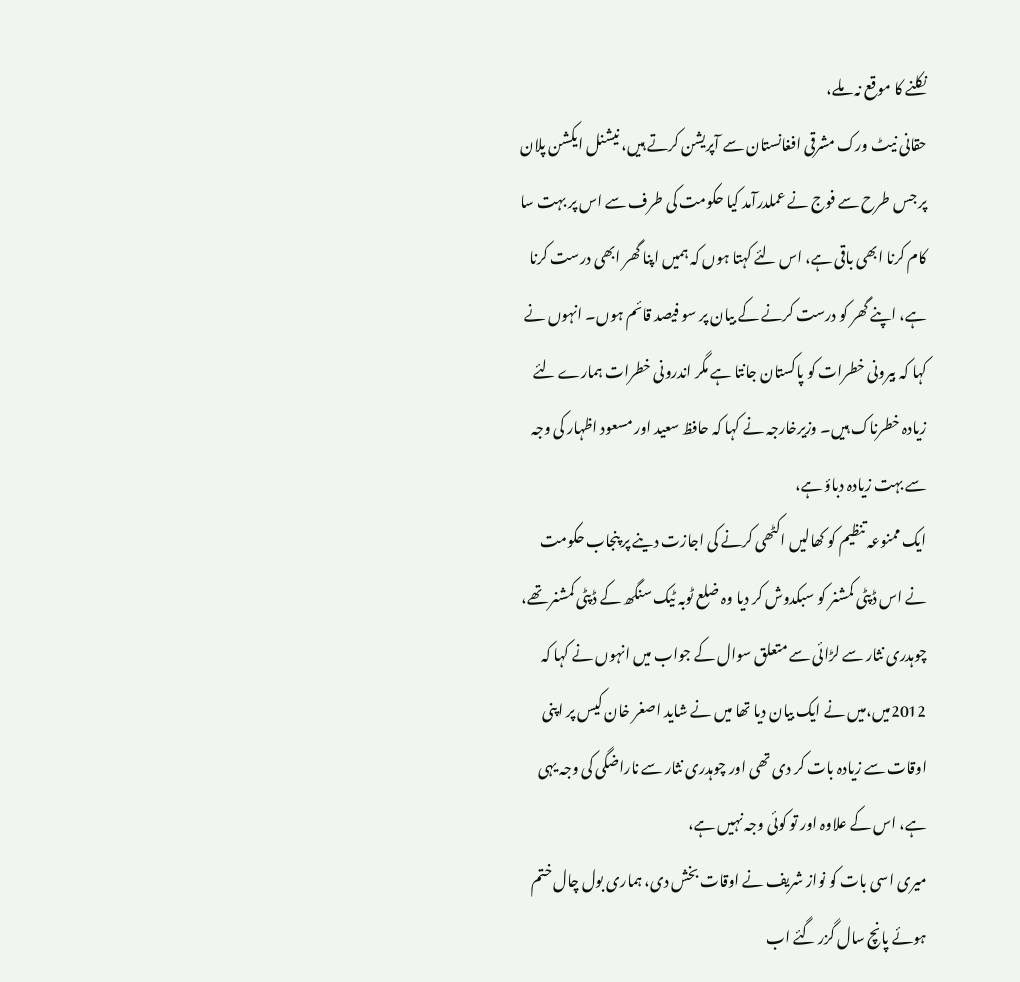نکلنے کا موقع نہ ملے،
حقانی نیٹ ورک مشرقی افغانستان سے آپریشن کرتے ہیں، نیشنل ایکشن پلان پر جس طرح سے فوج نے عملدرآمد کیا حکومت کی طرف سے اس پر بہت سا کام کرنا ابھی باقی ہے، اس لئے کہتا ہوں کہ ہمیں اپنا گھر ابھی درست کرنا ہے، اپنے گھر کو درست کرنے کے بیان پر سو فیصد قائم ہوں۔ انہوں نے کہا کہ بیرونی خطرات کو پاکستان جانتا ہے مگر اندرونی خطرات ہمارے لئے زیادہ خطرناک ہیں۔ وزیرخارجہ نے کہا کہ حافظ سعید اور مسعود اظہار کی وجہ سے بہت زیادہ دباؤ ہے،
ایک ممنوعہ تنظیم کو کھالیں اکٹھی کرنے کی اجازت دینے پر پنجاب حکومت نے اس ڈپٹی کمشنر کو سبکدوش کر دیا وہ ضلع ٹوبہ ٹیک سنگھ کے ڈپٹی کمشنر تھے، چوہدری نثار سے لڑائی سے متعلق سوال کے جواب میں انہوں نے کہا کہ 2012میں،میں نے ایک بیان دیا تھا میں نے شاید اصغر خان کیس پر اپنی اوقات سے زیادہ بات کر دی تھی اور چوہدری نثار سے ناراضگی کی وجہ یہی ہے، اس کے علاوہ اور تو کوئی وجہ نہیں ہے،
میری اسی بات کو نواز شریف نے اوقات بخش دی، ہماری بول چال ختم ہوئے پانچ سال گزر گئے اب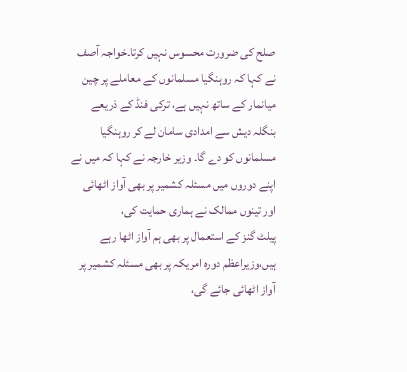صلح کی ضرورت محسوس نہیں کرتا۔خواجہ آصف نے کہا کہ روہنگیا مسلمانوں کے معاملے پر چین میانمار کے ساتھ نہیں ہے، ترکی فنڈ کے ذریعے بنگلہ دیش سے امدادی سامان لے کر روہنگیا مسلمانوں کو دے گا۔ وزیر خارجہ نے کہا کہ میں نے اپنے دوروں میں مسئلہ کشمیر پر بھی آواز اٹھائی اور تینوں ممالک نے ہماری حمایت کی،
پیلٹ گنز کے استعمال پر بھی ہم آواز اٹھا رہے ہیں،وزیراعظم دورہ امریکہ پر بھی مسئلہ کشمیر پر آواز اٹھائی جائے گی،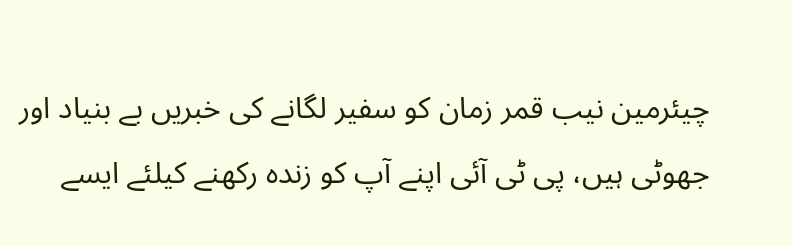چیئرمین نیب قمر زمان کو سفیر لگانے کی خبریں بے بنیاد اور جھوٹی ہیں، پی ٹی آئی اپنے آپ کو زندہ رکھنے کیلئے ایسے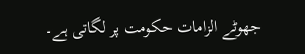جھوٹے الزامات حکومت پر لگاتی ہے۔